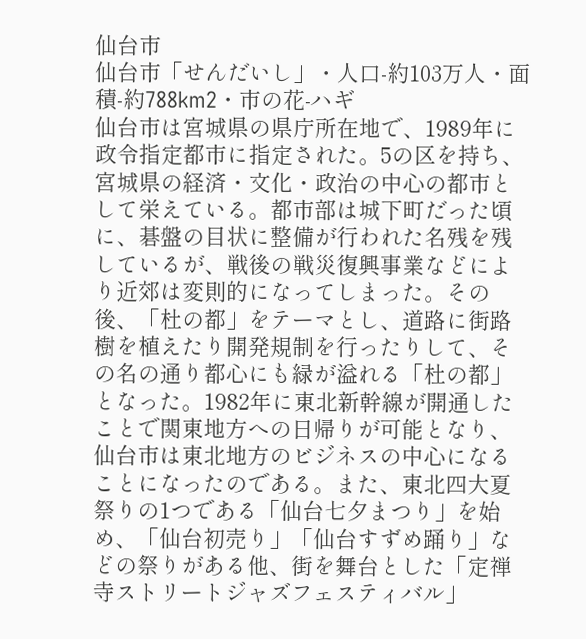仙台市
仙台市「せんだいし」・人口-約103万人・面積-約788km2・市の花-ハギ
仙台市は宮城県の県庁所在地で、1989年に政令指定都市に指定された。5の区を持ち、宮城県の経済・文化・政治の中心の都市として栄えている。都市部は城下町だった頃に、碁盤の目状に整備が行われた名残を残しているが、戦後の戦災復興事業などにより近郊は変則的になってしまった。その後、「杜の都」をテーマとし、道路に街路樹を植えたり開発規制を行ったりして、その名の通り都心にも緑が溢れる「杜の都」となった。1982年に東北新幹線が開通したことで関東地方への日帰りが可能となり、仙台市は東北地方のビジネスの中心になることになったのである。また、東北四大夏祭りの1つである「仙台七夕まつり」を始め、「仙台初売り」「仙台すずめ踊り」などの祭りがある他、街を舞台とした「定禅寺ストリートジャズフェスティバル」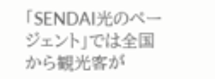「SENDAI光のページェント」では全国から観光客が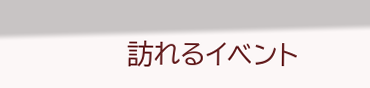訪れるイベント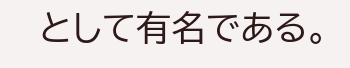として有名である。